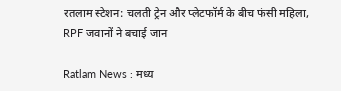रतलाम स्टेशन: चलती ट्रेन और प्लेटफॉर्म के बीच फंसी महिला, RPF जवानों ने बचाई जान

Ratlam News : मध्य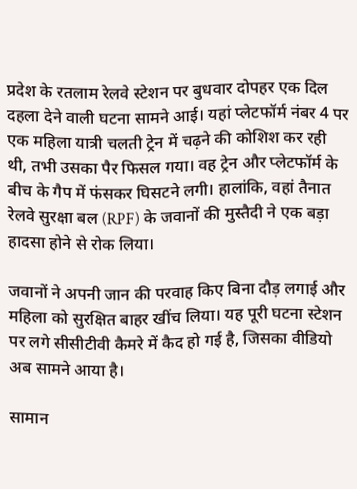प्रदेश के रतलाम रेलवे स्टेशन पर बुधवार दोपहर एक दिल दहला देने वाली घटना सामने आई। यहां प्लेटफॉर्म नंबर 4 पर एक महिला यात्री चलती ट्रेन में चढ़ने की कोशिश कर रही थी, तभी उसका पैर फिसल गया। वह ट्रेन और प्लेटफॉर्म के बीच के गैप में फंसकर घिसटने लगी। हालांकि, वहां तैनात रेलवे सुरक्षा बल (RPF) के जवानों की मुस्तैदी ने एक बड़ा हादसा होने से रोक लिया।

जवानों ने अपनी जान की परवाह किए बिना दौड़ लगाई और महिला को सुरक्षित बाहर खींच लिया। यह पूरी घटना स्टेशन पर लगे सीसीटीवी कैमरे में कैद हो गई है, जिसका वीडियो अब सामने आया है।

सामान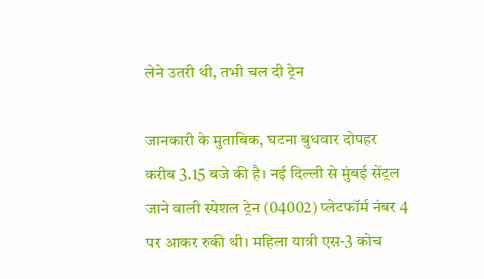लेने उतरी थी, तभी चल दी ट्रेन

जानकारी के मुताबिक, घटना बुधवार दोपहर करीब 3.15 बजे की है। नई दिल्ली से मुंबई सेंट्रल जाने वाली स्पेशल ट्रेन (04002) प्लेटफॉर्म नंबर 4 पर आकर रुकी थी। महिला यात्री एस-3 कोच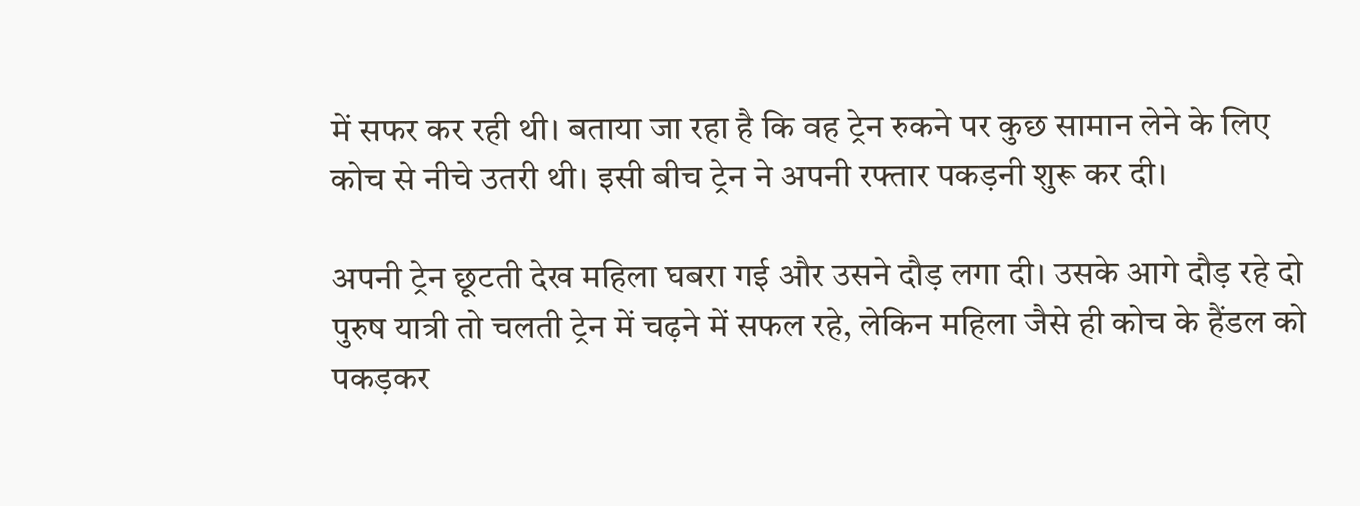में सफर कर रही थी। बताया जा रहा है कि वह ट्रेन रुकने पर कुछ सामान लेने के लिए कोच से नीचे उतरी थी। इसी बीच ट्रेन ने अपनी रफ्तार पकड़नी शुरू कर दी।

अपनी ट्रेन छूटती देख महिला घबरा गई और उसने दौड़ लगा दी। उसके आगे दौड़ रहे दो पुरुष यात्री तो चलती ट्रेन में चढ़ने में सफल रहे, लेकिन महिला जैसे ही कोच के हैंडल को पकड़कर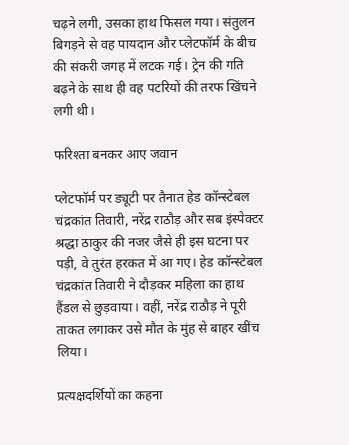चढ़ने लगी, उसका हाथ फिसल गया। संतुलन बिगड़ने से वह पायदान और प्लेटफॉर्म के बीच की संकरी जगह में लटक गई। ट्रेन की गति बढ़ने के साथ ही वह पटरियों की तरफ खिंचने लगी थी।

फरिश्ता बनकर आए जवान

प्लेटफॉर्म पर ड्यूटी पर तैनात हेड कॉन्स्टेबल चंद्रकांत तिवारी, नरेंद्र राठौड़ और सब इंस्पेक्टर श्रद्धा ठाकुर की नजर जैसे ही इस घटना पर पड़ी, वे तुरंत हरकत में आ गए। हेड कॉन्स्टेबल चंद्रकांत तिवारी ने दौड़कर महिला का हाथ हैंडल से छुड़वाया। वहीं, नरेंद्र राठौड़ ने पूरी ताकत लगाकर उसे मौत के मुंह से बाहर खींच लिया।

प्रत्यक्षदर्शियों का कहना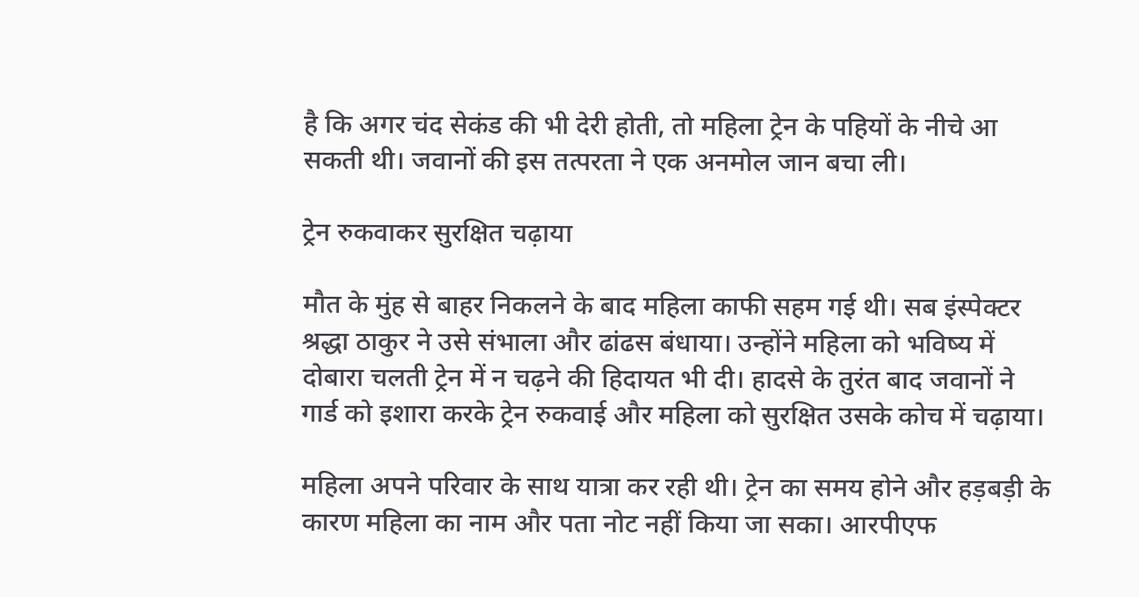है कि अगर चंद सेकंड की भी देरी होती, तो महिला ट्रेन के पहियों के नीचे आ सकती थी। जवानों की इस तत्परता ने एक अनमोल जान बचा ली।

ट्रेन रुकवाकर सुरक्षित चढ़ाया

मौत के मुंह से बाहर निकलने के बाद महिला काफी सहम गई थी। सब इंस्पेक्टर श्रद्धा ठाकुर ने उसे संभाला और ढांढस बंधाया। उन्होंने महिला को भविष्य में दोबारा चलती ट्रेन में न चढ़ने की हिदायत भी दी। हादसे के तुरंत बाद जवानों ने गार्ड को इशारा करके ट्रेन रुकवाई और महिला को सुरक्षित उसके कोच में चढ़ाया।

महिला अपने परिवार के साथ यात्रा कर रही थी। ट्रेन का समय होने और हड़बड़ी के कारण महिला का नाम और पता नोट नहीं किया जा सका। आरपीएफ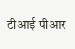टीआई पीआर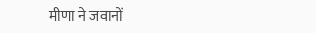मीणा ने जवानों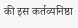की इस कर्तव्यनिष्ठा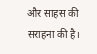और साहस की सराहना की है।